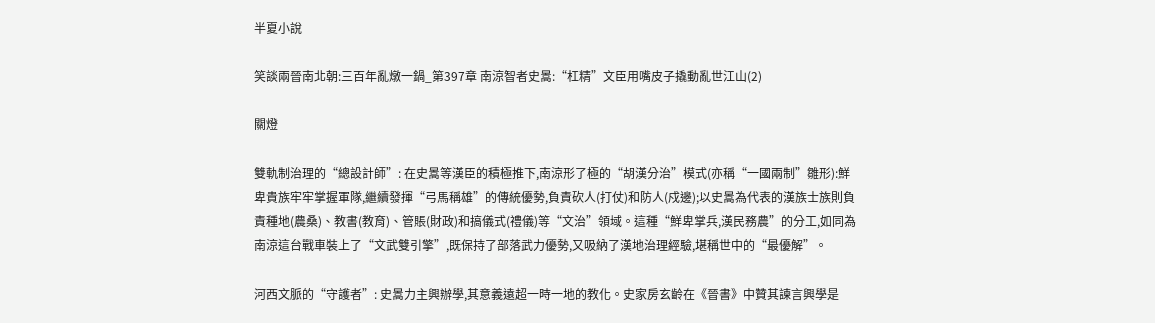半夏小說

笑談兩晉南北朝:三百年亂燉一鍋_第397章 南涼智者史暠:“杠精”文臣用嘴皮子撬動亂世江山(2)

關燈

雙軌制治理的“總設計師”: 在史暠等漢臣的積極推下,南涼形了極的“胡漢分治”模式(亦稱“一國兩制”雛形):鮮卑貴族牢牢掌握軍隊,繼續發揮“弓馬稱雄”的傳統優勢,負責砍人(打仗)和防人(戍邊);以史暠為代表的漢族士族則負責種地(農桑)、教書(教育)、管賬(財政)和搞儀式(禮儀)等“文治”領域。這種“鮮卑掌兵,漢民務農”的分工,如同為南涼這台戰車裝上了“文武雙引擎”,既保持了部落武力優勢,又吸納了漢地治理經驗,堪稱世中的“最優解”。

河西文脈的“守護者”: 史暠力主興辦學,其意義遠超一時一地的教化。史家房玄齡在《晉書》中贊其諫言興學是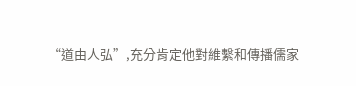“道由人弘”,充分肯定他對維繫和傳播儒家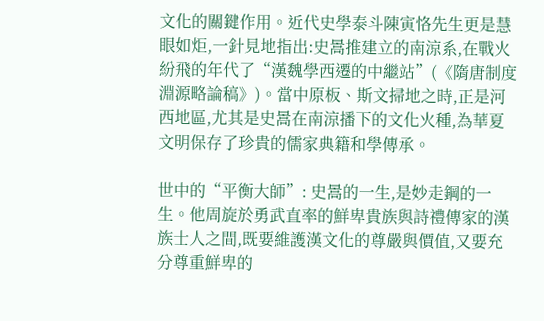文化的關鍵作用。近代史學泰斗陳寅恪先生更是慧眼如炬,一針見地指出:史暠推建立的南涼系,在戰火紛飛的年代了“漢魏學西遷的中繼站”(《隋唐制度淵源略論稿》)。當中原板、斯文掃地之時,正是河西地區,尤其是史暠在南涼播下的文化火種,為華夏文明保存了珍貴的儒家典籍和學傳承。

世中的“平衡大師”: 史暠的一生,是妙走鋼的一生。他周旋於勇武直率的鮮卑貴族與詩禮傳家的漢族士人之間,既要維護漢文化的尊嚴與價值,又要充分尊重鮮卑的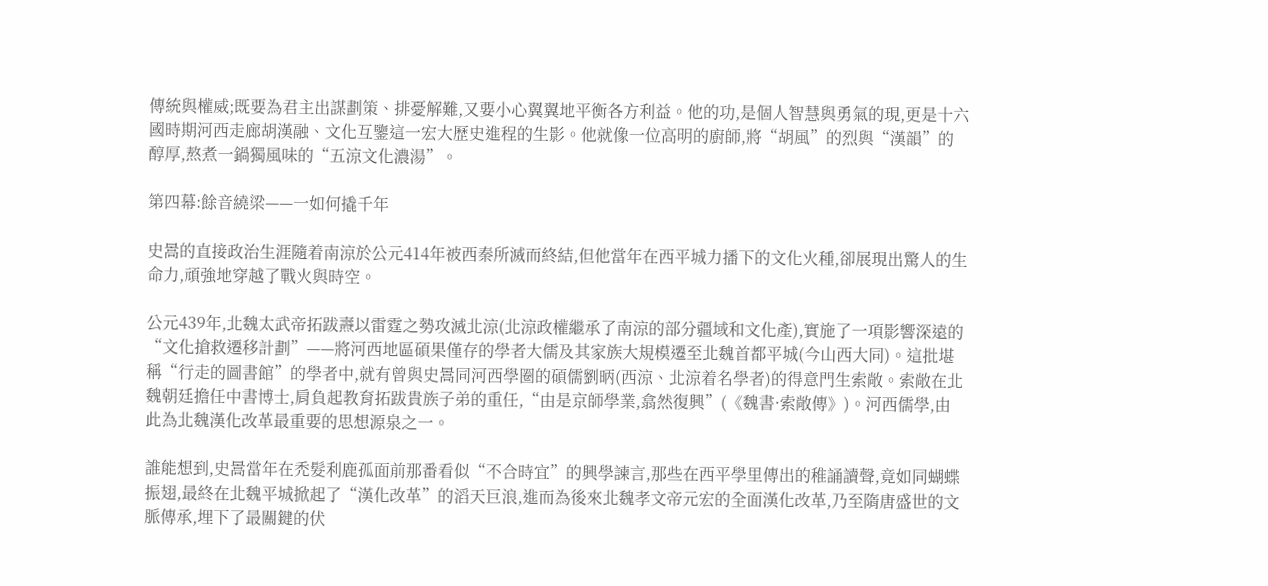傳統與權威;既要為君主出謀劃策、排憂解難,又要小心翼翼地平衡各方利益。他的功,是個人智慧與勇氣的現,更是十六國時期河西走廊胡漢融、文化互鑒這一宏大歷史進程的生影。他就像一位高明的廚師,將“胡風”的烈與“漢韻”的醇厚,熬煮一鍋獨風味的“五涼文化濃湯”。

第四幕:餘音繞梁——一如何撬千年

史暠的直接政治生涯隨着南涼於公元414年被西秦所滅而終結,但他當年在西平城力播下的文化火種,卻展現出驚人的生命力,頑強地穿越了戰火與時空。

公元439年,北魏太武帝拓跋燾以雷霆之勢攻滅北涼(北涼政權繼承了南涼的部分疆域和文化產),實施了一項影響深遠的“文化搶救遷移計劃”——將河西地區碩果僅存的學者大儒及其家族大規模遷至北魏首都平城(今山西大同)。這批堪稱“行走的圖書館”的學者中,就有曾與史暠同河西學圈的碩儒劉昞(西涼、北涼着名學者)的得意門生索敞。索敞在北魏朝廷擔任中書博士,肩負起教育拓跋貴族子弟的重任,“由是京師學業,翕然復興”(《魏書·索敞傳》)。河西儒學,由此為北魏漢化改革最重要的思想源泉之一。

誰能想到,史暠當年在禿髮利鹿孤面前那番看似“不合時宜”的興學諫言,那些在西平學里傳出的稚誦讀聲,竟如同蝴蝶振翅,最終在北魏平城掀起了“漢化改革”的滔天巨浪,進而為後來北魏孝文帝元宏的全面漢化改革,乃至隋唐盛世的文脈傳承,埋下了最關鍵的伏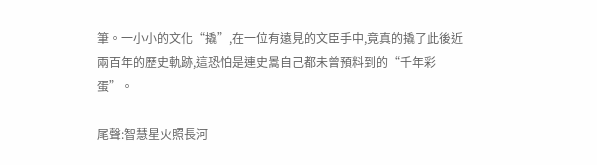筆。一小小的文化“撬”,在一位有遠見的文臣手中,竟真的撬了此後近兩百年的歷史軌跡,這恐怕是連史暠自己都未曾預料到的“千年彩蛋”。

尾聲:智慧星火照長河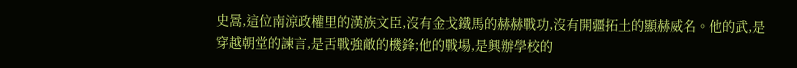史暠,這位南涼政權里的漢族文臣,沒有金戈鐵馬的赫赫戰功,沒有開疆拓土的顯赫威名。他的武,是穿越朝堂的諫言,是舌戰強敵的機鋒;他的戰場,是興辦學校的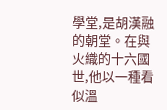學堂,是胡漢融的朝堂。在與火織的十六國世,他以一種看似溫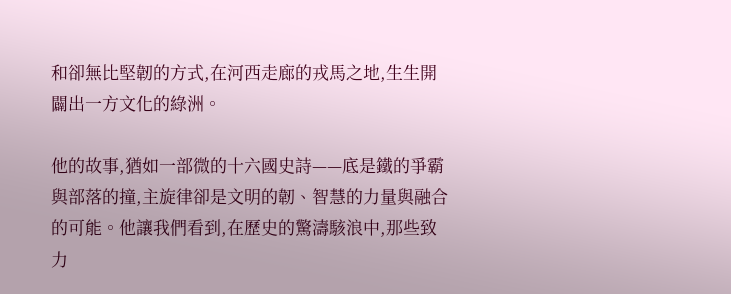和卻無比堅韌的方式,在河西走廊的戎馬之地,生生開闢出一方文化的綠洲。

他的故事,猶如一部微的十六國史詩——底是鐵的爭霸與部落的撞,主旋律卻是文明的韌、智慧的力量與融合的可能。他讓我們看到,在歷史的驚濤駭浪中,那些致力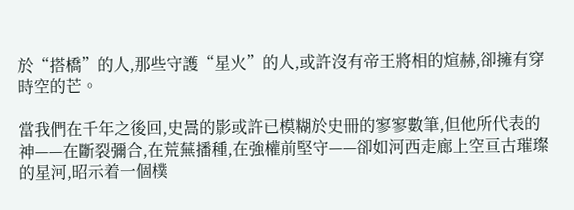於“搭橋”的人,那些守護“星火”的人,或許沒有帝王將相的煊赫,卻擁有穿時空的芒。

當我們在千年之後回,史暠的影或許已模糊於史冊的寥寥數筆,但他所代表的神——在斷裂彌合,在荒蕪播種,在強權前堅守——卻如河西走廊上空亘古璀璨的星河,昭示着一個樸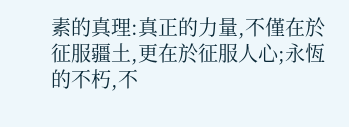素的真理:真正的力量,不僅在於征服疆土,更在於征服人心;永恆的不朽,不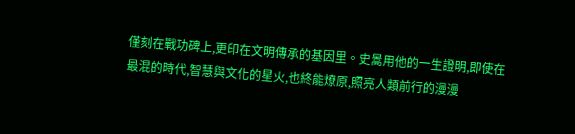僅刻在戰功碑上,更印在文明傳承的基因里。史暠用他的一生證明,即使在最混的時代,智慧與文化的星火,也終能燎原,照亮人類前行的漫漫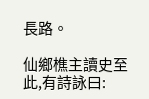長路。

仙鄉樵主讀史至此,有詩詠曰: